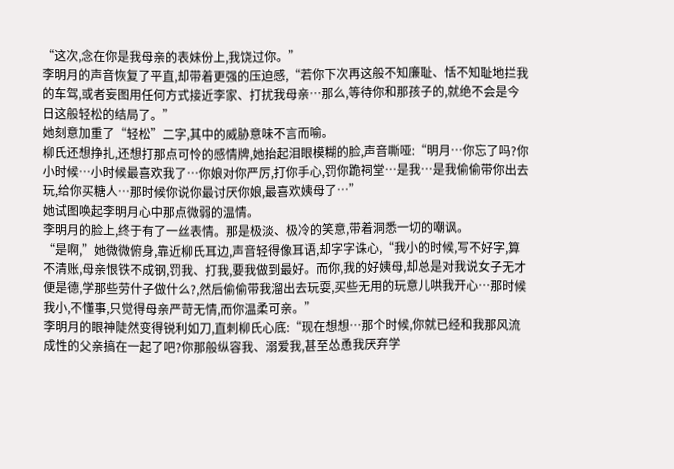“这次,念在你是我母亲的表妹份上,我饶过你。”
李明月的声音恢复了平直,却带着更强的压迫感,“若你下次再这般不知廉耻、恬不知耻地拦我的车驾,或者妄图用任何方式接近李家、打扰我母亲…那么,等待你和那孩子的,就绝不会是今日这般轻松的结局了。”
她刻意加重了“轻松”二字,其中的威胁意味不言而喻。
柳氏还想挣扎,还想打那点可怜的感情牌,她抬起泪眼模糊的脸,声音嘶哑:“明月…你忘了吗?你小时候…小时候最喜欢我了…你娘对你严厉,打你手心,罚你跪祠堂…是我…是我偷偷带你出去玩,给你买糖人…那时候你说你最讨厌你娘,最喜欢姨母了…”
她试图唤起李明月心中那点微弱的温情。
李明月的脸上,终于有了一丝表情。那是极淡、极冷的笑意,带着洞悉一切的嘲讽。
“是啊,”她微微俯身,靠近柳氏耳边,声音轻得像耳语,却字字诛心,“我小的时候,写不好字,算不清账,母亲恨铁不成钢,罚我、打我,要我做到最好。而你,我的好姨母,却总是对我说女子无才便是德,学那些劳什子做什么?,然后偷偷带我溜出去玩耍,买些无用的玩意儿哄我开心…那时候我小,不懂事,只觉得母亲严苛无情,而你温柔可亲。”
李明月的眼神陡然变得锐利如刀,直刺柳氏心底:“现在想想…那个时候,你就已经和我那风流成性的父亲搞在一起了吧?你那般纵容我、溺爱我,甚至怂恿我厌弃学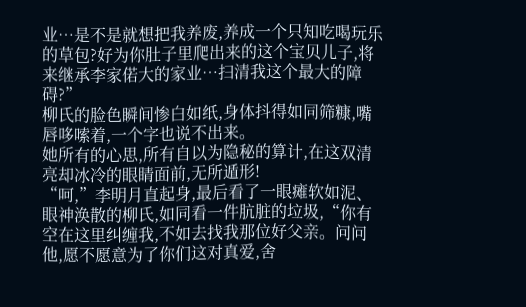业…是不是就想把我养废,养成一个只知吃喝玩乐的草包?好为你肚子里爬出来的这个宝贝儿子,将来继承李家偌大的家业…扫清我这个最大的障碍?”
柳氏的脸色瞬间惨白如纸,身体抖得如同筛糠,嘴唇哆嗦着,一个字也说不出来。
她所有的心思,所有自以为隐秘的算计,在这双清亮却冰冷的眼睛面前,无所遁形!
“呵,”李明月直起身,最后看了一眼瘫软如泥、眼神涣散的柳氏,如同看一件肮脏的垃圾,“你有空在这里纠缠我,不如去找我那位好父亲。问问他,愿不愿意为了你们这对真爱,舍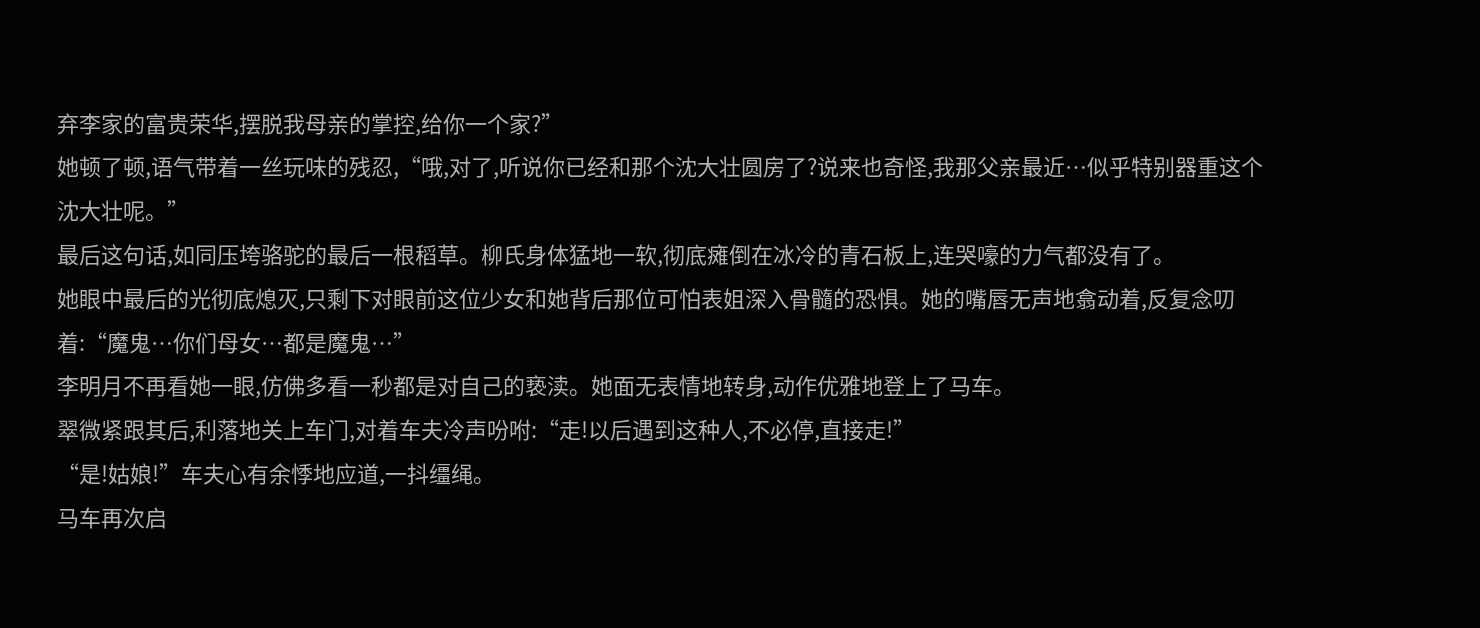弃李家的富贵荣华,摆脱我母亲的掌控,给你一个家?”
她顿了顿,语气带着一丝玩味的残忍,“哦,对了,听说你已经和那个沈大壮圆房了?说来也奇怪,我那父亲最近…似乎特别器重这个沈大壮呢。”
最后这句话,如同压垮骆驼的最后一根稻草。柳氏身体猛地一软,彻底瘫倒在冰冷的青石板上,连哭嚎的力气都没有了。
她眼中最后的光彻底熄灭,只剩下对眼前这位少女和她背后那位可怕表姐深入骨髓的恐惧。她的嘴唇无声地翕动着,反复念叨着:“魔鬼…你们母女…都是魔鬼…”
李明月不再看她一眼,仿佛多看一秒都是对自己的亵渎。她面无表情地转身,动作优雅地登上了马车。
翠微紧跟其后,利落地关上车门,对着车夫冷声吩咐:“走!以后遇到这种人,不必停,直接走!”
“是!姑娘!”车夫心有余悸地应道,一抖缰绳。
马车再次启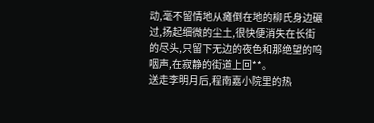动,毫不留情地从瘫倒在地的柳氏身边碾过,扬起细微的尘土,很快便消失在长街的尽头,只留下无边的夜色和那绝望的呜咽声,在寂静的街道上回**。
送走李明月后,程南嘉小院里的热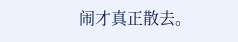闹才真正散去。